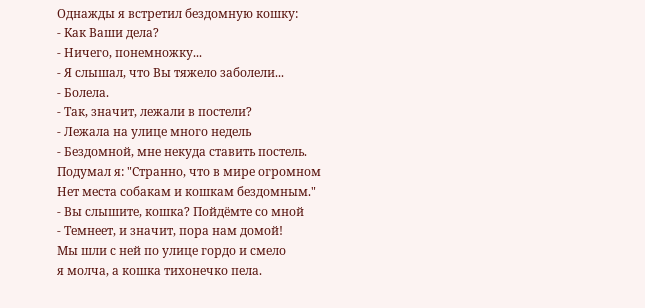Однажды я встретил бездомную кошку:
- Как Ваши дела?
- Ничего, понемножку...
- Я слышал, что Вы тяжело заболели...
- Болела.
- Так, значит, лежали в постели?
- Лежала на улице много недель
- Бездомной, мне некуда ставить постель.
Подумал я: "Странно, что в мире огромном
Нет места собакам и кошкам бездомным."
- Вы слышите, кошка? Пойдёмте со мной
- Темнеет, и значит, пора нам домой!
Мы шли с ней по улице гордо и смело
я молча, а кошка тихонечко пела.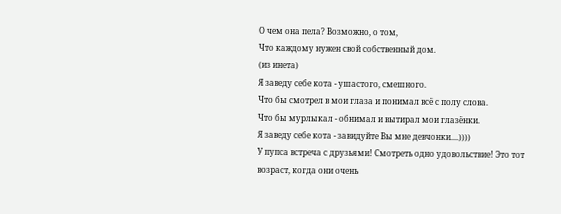О чем она пела? Возможно, о том,
Что каждому нужен свой собственный дом.
(из инета)
Я заведу себе кота - ушастого, смешного.
Что бы смотрел в мои глаза и понимал всё с полу слова.
Что бы мурлыкал - обнимал и вытирал мои глазёнки.
Я заведу себе кота - завидуйте Вы мне девчонки....))))
У пупса встреча с друзьями! Смотреть одно удовольствие! Это тот возраст, когда они очень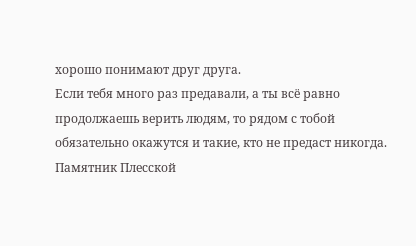хорошо понимают друг друга.
Если тебя много раз предавали, а ты всё равно продолжаешь верить людям, то рядом с тобой обязательно окажутся и такие, кто не предаст никогда.
Памятник Плесской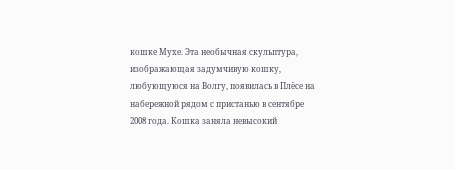кошке Мухе. Эта необычная скульптура, изображающая задумчивую кошку, любующуюся на Волгу, появилась в Плёсе на набережной рядом с пристанью в сентябре 2008 года. Кошка заняла невысокий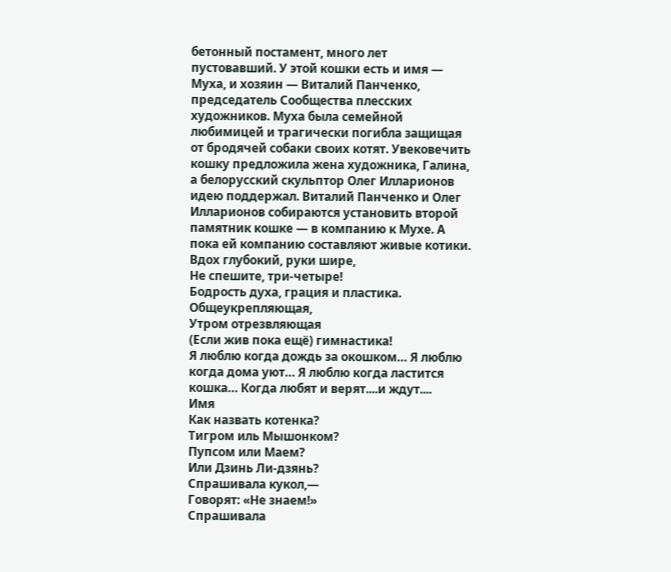бетонный постамент, много лет пустовавший. У этой кошки есть и имя — Муха, и хозяин — Виталий Панченко, председатель Сообщества плесских художников. Муха была семейной любимицей и трагически погибла защищая от бродячей собаки своих котят. Увековечить кошку предложила жена художника, Галина, а белорусский скульптор Олег Илларионов идею поддержал. Виталий Панченко и Олег Илларионов собираются установить второй памятник кошке — в компанию к Мухе. А пока ей компанию составляют живые котики.
Вдох глубокий, руки шире,
Не спешите, три-четыре!
Бодрость духа, грация и пластика.
Общеукрепляющая,
Утром отрезвляющая
(Если жив пока ещё) гимнастика!
Я люблю когда дождь за окошком… Я люблю когда дома уют… Я люблю когда ластится кошка… Когда любят и верят....и ждут....
Имя
Как назвать котенка?
Тигром иль Мышонком?
Пупсом или Маем?
Или Дзинь Ли-дзянь?
Спрашивала кукол,—
Говорят: «Не знаем!»
Спрашивала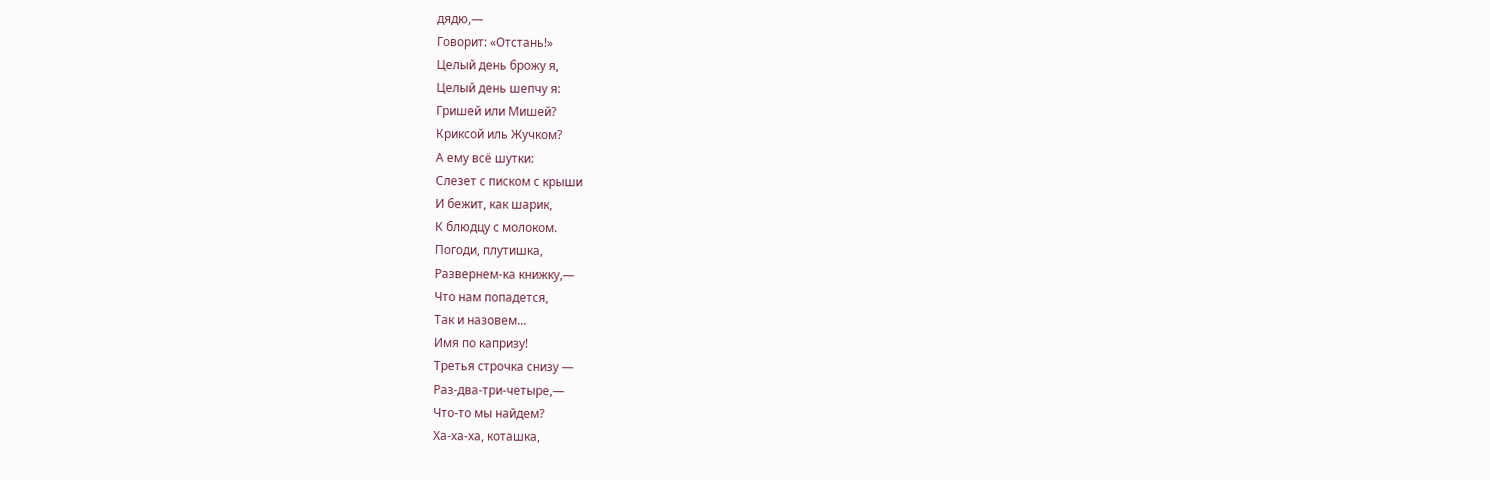дядю,—
Говорит: «Отстань!»
Целый день брожу я,
Целый день шепчу я:
Гришей или Мишей?
Криксой иль Жучком?
А ему всё шутки:
Слезет с писком с крыши
И бежит, как шарик,
К блюдцу с молоком.
Погоди, плутишка,
Развернем-ка книжку,—
Что нам попадется,
Так и назовем...
Имя по капризу!
Третья строчка снизу —
Раз-два-три-четыре,—
Что-то мы найдем?
Ха-ха-ха, коташка,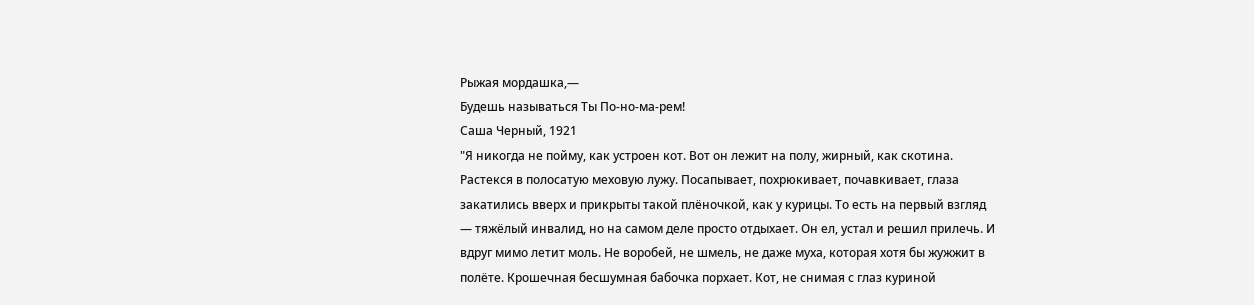Рыжая мордашка,—
Будешь называться Ты По-но-ма-рем!
Саша Черный, 1921
"Я никогда не пойму, как устроен кот. Вот он лежит на полу, жирный, как скотина. Растекся в полосатую меховую лужу. Посапывает, похрюкивает, почавкивает, глаза закатились вверх и прикрыты такой плёночкой, как у курицы. То есть на первый взгляд — тяжёлый инвалид, но на самом деле просто отдыхает. Он ел, устал и решил прилечь. И вдруг мимо летит моль. Не воробей, не шмель, не даже муха, которая хотя бы жужжит в полёте. Крошечная бесшумная бабочка порхает. Кот, не снимая с глаз куриной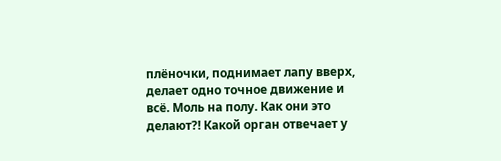плёночки, поднимает лапу вверх, делает одно точное движение и всё. Моль на полу. Как они это делают?! Какой орган отвечает у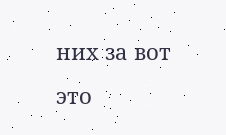них за вот это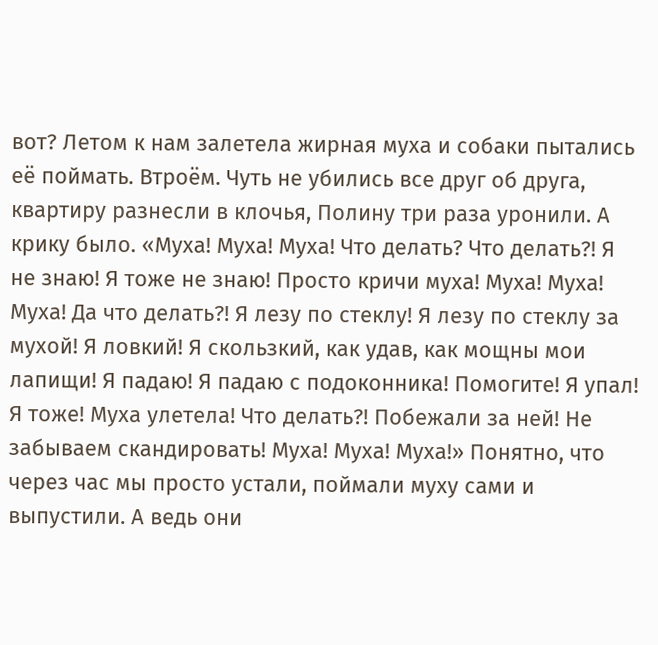вот? Летом к нам залетела жирная муха и собаки пытались её поймать. Втроём. Чуть не убились все друг об друга, квартиру разнесли в клочья, Полину три раза уронили. А крику было. «Муха! Муха! Муха! Что делать? Что делать?! Я не знаю! Я тоже не знаю! Просто кричи муха! Муха! Муха! Муха! Да что делать?! Я лезу по стеклу! Я лезу по стеклу за мухой! Я ловкий! Я скользкий, как удав, как мощны мои лапищи! Я падаю! Я падаю с подоконника! Помогите! Я упал! Я тоже! Муха улетела! Что делать?! Побежали за ней! Не забываем скандировать! Муха! Муха! Муха!» Понятно, что через час мы просто устали, поймали муху сами и выпустили. А ведь они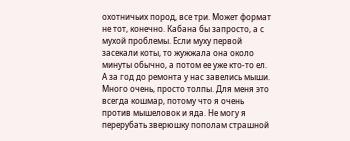охотничьих пород, все три. Может формат не тот, конечно. Кабана бы запросто, а с мухой проблемы. Если муху первой засекали коты, то жужжала она около минуты обычно, а потом ее уже кто-то ел. А за год до ремонта у нас завелись мыши. Много очень, просто толпы. Для меня это всегда кошмар, потому что я очень против мышеловок и яда. Не могу я перерубать зверюшку пополам страшной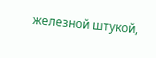железной штукой,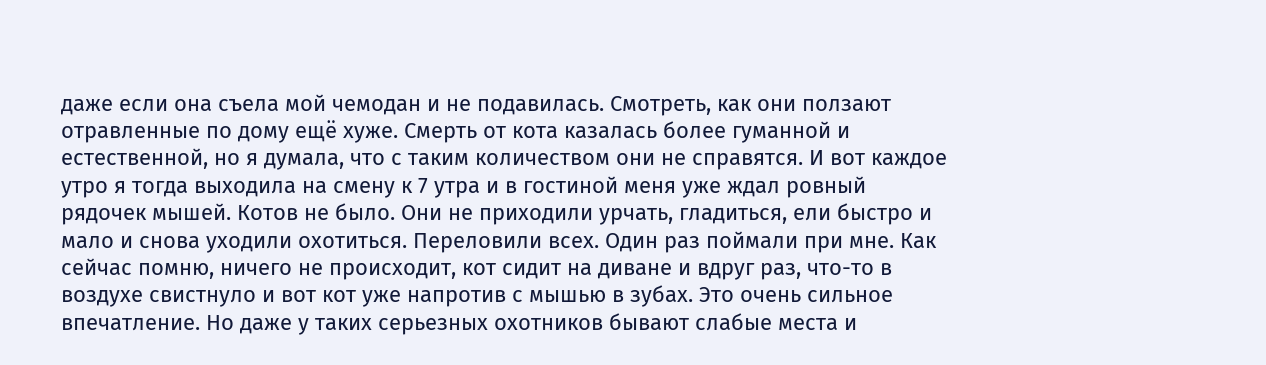даже если она съела мой чемодан и не подавилась. Смотреть, как они ползают отравленные по дому ещё хуже. Смерть от кота казалась более гуманной и естественной, но я думала, что с таким количеством они не справятся. И вот каждое утро я тогда выходила на смену к 7 утра и в гостиной меня уже ждал ровный рядочек мышей. Котов не было. Они не приходили урчать, гладиться, ели быстро и мало и снова уходили охотиться. Переловили всех. Один раз поймали при мне. Как сейчас помню, ничего не происходит, кот сидит на диване и вдруг раз, что-то в воздухе свистнуло и вот кот уже напротив с мышью в зубах. Это очень сильное впечатление. Но даже у таких серьезных охотников бывают слабые места и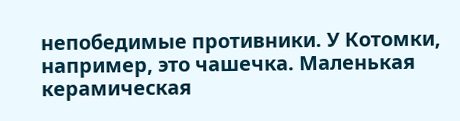непобедимые противники. У Котомки, например, это чашечка. Маленькая керамическая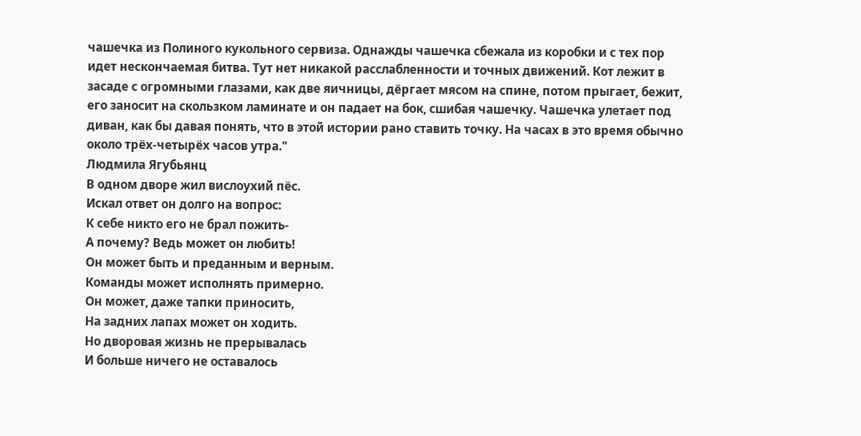чашечка из Полиного кукольного сервиза. Однажды чашечка сбежала из коробки и с тех пор идет нескончаемая битва. Тут нет никакой расслабленности и точных движений. Кот лежит в засаде с огромными глазами, как две яичницы, дёргает мясом на спине, потом прыгает, бежит, его заносит на скользком ламинате и он падает на бок, сшибая чашечку. Чашечка улетает под диван, как бы давая понять, что в этой истории рано ставить точку. На часах в это время обычно около трёх-четырёх часов утра."
Людмила Ягубьянц
В одном дворе жил вислоухий пёс.
Искал ответ он долго на вопрос:
К себе никто его не брал пожить-
А почему? Ведь может он любить!
Он может быть и преданным и верным.
Команды может исполнять примерно.
Он может, даже тапки приносить,
На задних лапах может он ходить.
Но дворовая жизнь не прерывалась
И больше ничего не оставалось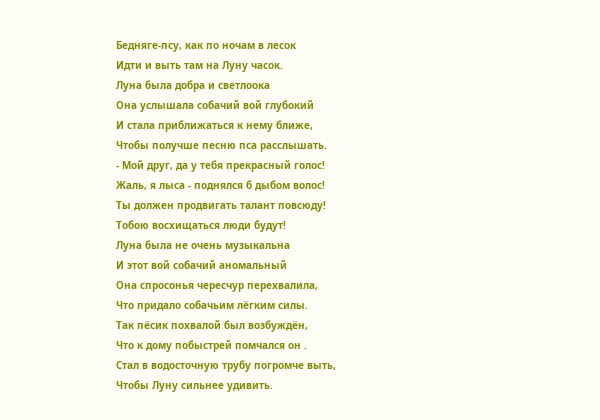Бедняге-псу, как по ночам в лесок
Идти и выть там на Луну часок.
Луна была добра и светлоока
Она услышала собачий вой глубокий
И стала приближаться к нему ближе,
Чтобы получше песню пса расслышать.
- Мой друг, да у тебя прекрасный голос!
Жаль, я лыса - поднялся б дыбом волос!
Ты должен продвигать талант повсюду!
Тобою восхищаться люди будут!
Луна была не очень музыкальна
И этот вой собачий аномальный
Она спросонья чересчур перехвалила,
Что придало собачьим лëгким силы.
Так пëсик похвалой был возбуждëн,
Что к дому побыстрей помчался он .
Стал в водосточную трубу погромче выть,
Чтобы Луну сильнее удивить.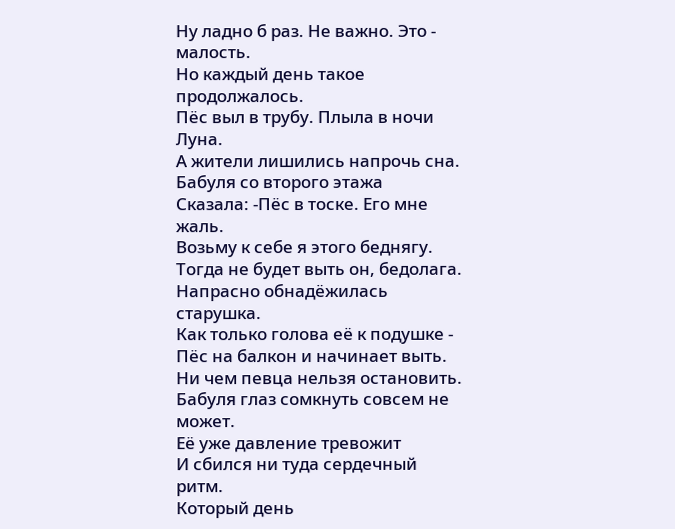Ну ладно б раз. Не важно. Это - малость.
Но каждый день такое продолжалось.
Пёс выл в трубу. Плыла в ночи Луна.
А жители лишились напрочь сна.
Бабуля со второго этажа
Сказала: -Пёс в тоске. Его мне жаль.
Возьму к себе я этого беднягу.
Тогда не будет выть он, бедолага.
Напрасно обнадëжилась старушка.
Как только голова еë к подушке -
Пёс на балкон и начинает выть.
Ни чем певца нельзя остановить.
Бабуля глаз сомкнуть совсем не может.
Её уже давление тревожит
И сбился ни туда сердечный ритм.
Который день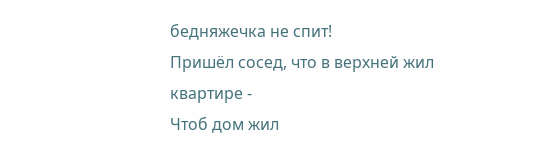бедняжечка не спит!
Пришёл сосед, что в верхней жил квартире -
Чтоб дом жил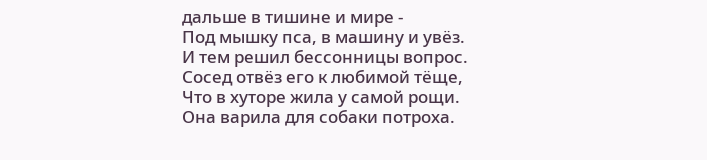дальше в тишине и мире -
Под мышку пса, в машину и увëз.
И тем решил бессонницы вопрос.
Сосед отвëз его к любимой тëще,
Что в хуторе жила у самой рощи.
Она варила для собаки потроха.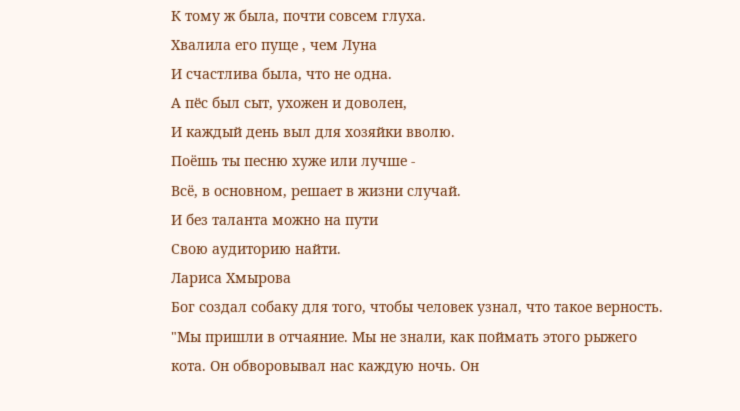К тому ж была, почти совсем глуха.
Хвалила его пуще , чем Луна
И счастлива была, что не одна.
А пёс был сыт, ухожен и доволен,
И каждый день выл для хозяйки вволю.
Поëшь ты песню хуже или лучше -
Всë, в основном, решает в жизни случай.
И без таланта можно на пути
Свою аудиторию найти.
Лариса Хмырова
Бог создал собаку для того, чтобы человек узнал, что такое верность.
"Мы пришли в отчаяние. Мы не знали, как поймать этого рыжего кота. Он обворовывал нас каждую ночь. Он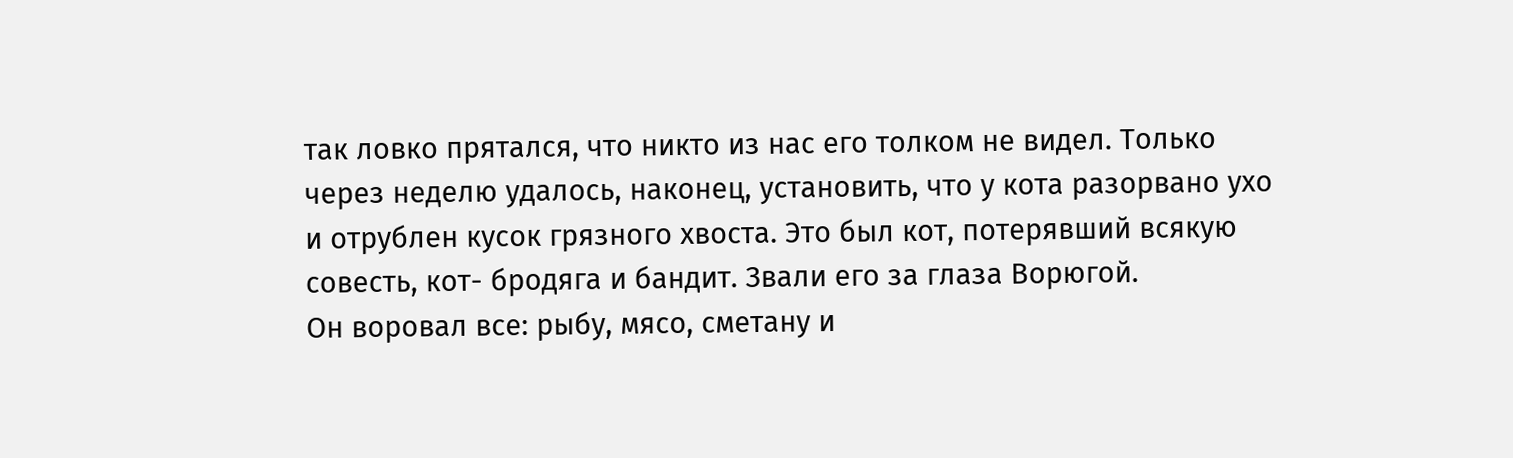так ловко прятался, что никто из нас его толком не видел. Только через неделю удалось, наконец, установить, что у кота разорвано ухо и отрублен кусок грязного хвоста. Это был кот, потерявший всякую совесть, кот- бродяга и бандит. Звали его за глаза Ворюгой.
Он воровал все: рыбу, мясо, сметану и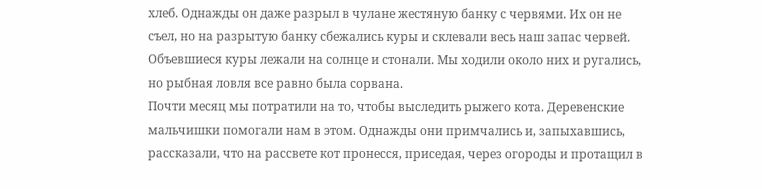хлеб. Однажды он даже разрыл в чулане жестяную банку с червями. Их он не съел, но на разрытую банку сбежались куры и склевали весь наш запас червей. Объевшиеся куры лежали на солнце и стонали. Мы ходили около них и ругались, но рыбная ловля все равно была сорвана.
Почти месяц мы потратили на то, чтобы выследить рыжего кота. Деревенские мальчишки помогали нам в этом. Однажды они примчались и, запыхавшись, рассказали, что на рассвете кот пронесся, приседая, через огороды и протащил в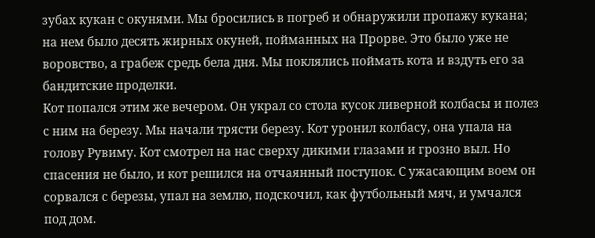зубах кукан с окунями. Мы бросились в погреб и обнаружили пропажу кукана; на нем было десять жирных окуней, пойманных на Прорве. Это было уже не воровство, а грабеж средь бела дня. Мы поклялись поймать кота и вздуть его за бандитские проделки.
Кот попался этим же вечером. Он украл со стола кусок ливерной колбасы и полез с ним на березу. Мы начали трясти березу. Кот уронил колбасу, она упала на голову Рувиму. Кот смотрел на нас сверху дикими глазами и грозно выл. Но спасения не было, и кот решился на отчаянный поступок. С ужасающим воем он сорвался с березы, упал на землю, подскочил, как футбольный мяч, и умчался под дом.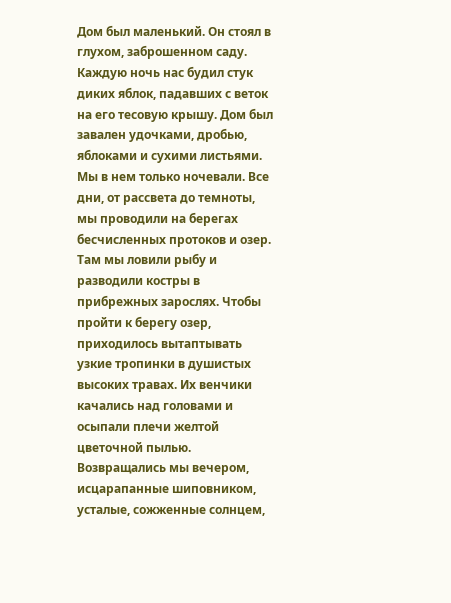Дом был маленький. Он стоял в глухом, заброшенном саду. Каждую ночь нас будил стук диких яблок, падавших с веток на его тесовую крышу. Дом был завален удочками, дробью, яблоками и сухими листьями. Мы в нем только ночевали. Все дни, от рассвета до темноты, мы проводили на берегах бесчисленных протоков и озер. Там мы ловили рыбу и разводили костры в прибрежных зарослях. Чтобы пройти к берегу озер, приходилось вытаптывать узкие тропинки в душистых высоких травах. Их венчики качались над головами и осыпали плечи желтой цветочной пылью. Возвращались мы вечером, исцарапанные шиповником, усталые, сожженные солнцем,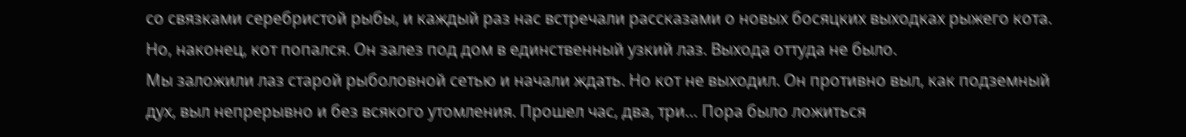со связками серебристой рыбы, и каждый раз нас встречали рассказами о новых босяцких выходках рыжего кота. Но, наконец, кот попался. Он залез под дом в единственный узкий лаз. Выхода оттуда не было.
Мы заложили лаз старой рыболовной сетью и начали ждать. Но кот не выходил. Он противно выл, как подземный дух, выл непрерывно и без всякого утомления. Прошел час, два, три… Пора было ложиться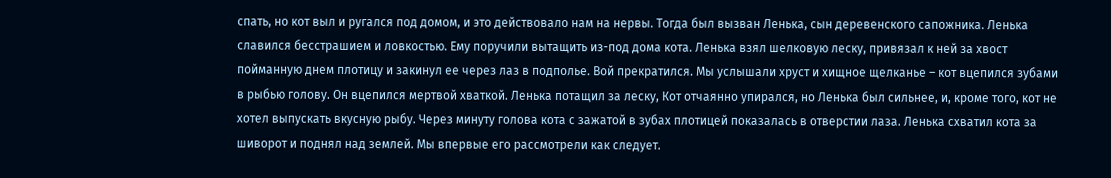спать, но кот выл и ругался под домом, и это действовало нам на нервы. Тогда был вызван Ленька, сын деревенского сапожника. Ленька славился бесстрашием и ловкостью. Ему поручили вытащить из-под дома кота. Ленька взял шелковую леску, привязал к ней за хвост пойманную днем плотицу и закинул ее через лаз в подполье. Вой прекратился. Мы услышали хруст и хищное щелканье – кот вцепился зубами в рыбью голову. Он вцепился мертвой хваткой. Ленька потащил за леску, Кот отчаянно упирался, но Ленька был сильнее, и, кроме того, кот не хотел выпускать вкусную рыбу. Через минуту голова кота с зажатой в зубах плотицей показалась в отверстии лаза. Ленька схватил кота за шиворот и поднял над землей. Мы впервые его рассмотрели как следует.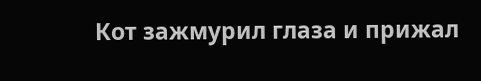Кот зажмурил глаза и прижал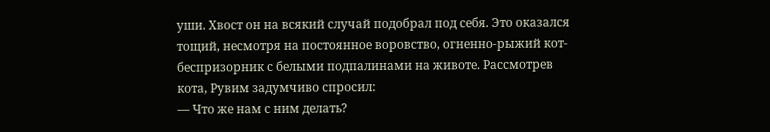уши. Хвост он на всякий случай подобрал под себя. Это оказался тощий, несмотря на постоянное воровство, огненно-рыжий кот-беспризорник с белыми подпалинами на животе. Рассмотрев кота, Рувим задумчиво спросил:
— Что же нам с ним делать?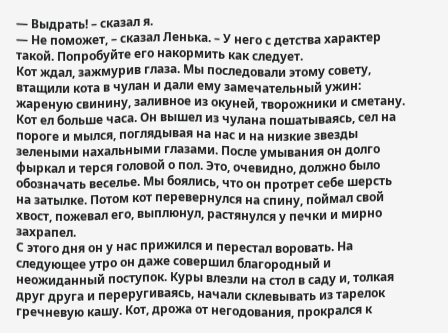— Выдрать! – сказал я.
— Не поможет, – сказал Ленька. – У него с детства характер такой. Попробуйте его накормить как следует.
Кот ждал, зажмурив глаза. Мы последовали этому совету, втащили кота в чулан и дали ему замечательный ужин: жареную свинину, заливное из окуней, творожники и сметану. Кот ел больше часа. Он вышел из чулана пошатываясь, сел на пороге и мылся, поглядывая на нас и на низкие звезды зелеными нахальными глазами. После умывания он долго фыркал и терся головой о пол. Это, очевидно, должно было обозначать веселье. Мы боялись, что он протрет себе шерсть на затылке. Потом кот перевернулся на спину, поймал свой хвост, пожевал его, выплюнул, растянулся у печки и мирно захрапел.
С этого дня он у нас прижился и перестал воровать. На следующее утро он даже совершил благородный и неожиданный поступок. Куры влезли на стол в саду и, толкая друг друга и переругиваясь, начали склевывать из тарелок гречневую кашу. Кот, дрожа от негодования, прокрался к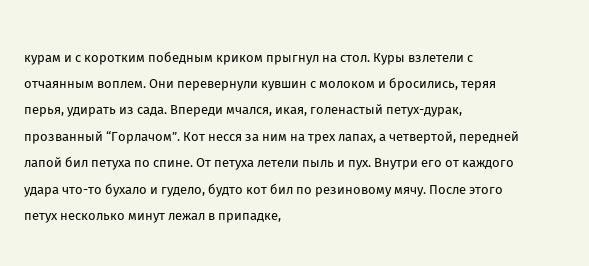курам и с коротким победным криком прыгнул на стол. Куры взлетели с отчаянным воплем. Они перевернули кувшин с молоком и бросились, теряя перья, удирать из сада. Впереди мчался, икая, голенастый петух-дурак, прозванный “Горлачом”. Кот несся за ним на трех лапах, а четвертой, передней лапой бил петуха по спине. От петуха летели пыль и пух. Внутри его от каждого удара что-то бухало и гудело, будто кот бил по резиновому мячу. После этого петух несколько минут лежал в припадке,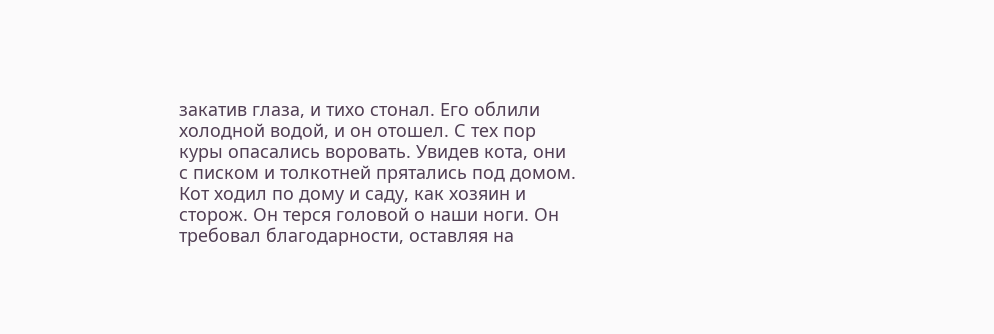закатив глаза, и тихо стонал. Его облили холодной водой, и он отошел. С тех пор куры опасались воровать. Увидев кота, они с писком и толкотней прятались под домом.
Кот ходил по дому и саду, как хозяин и сторож. Он терся головой о наши ноги. Он требовал благодарности, оставляя на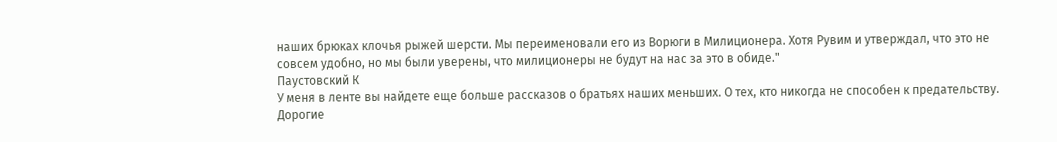наших брюках клочья рыжей шерсти. Мы переименовали его из Ворюги в Милиционера. Хотя Рувим и утверждал, что это не совсем удобно, но мы были уверены, что милиционеры не будут на нас за это в обиде."
Паустовский К
У меня в ленте вы найдете еще больше рассказов о братьях наших меньших. О тех, кто никогда не способен к предательству.
Дорогие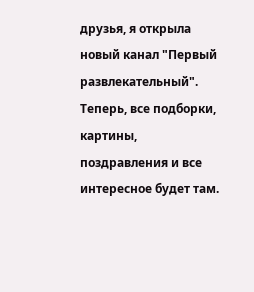друзья, я открыла новый канал "Первый развлекательный". Теперь, все подборки, картины, поздравления и все интересное будет там.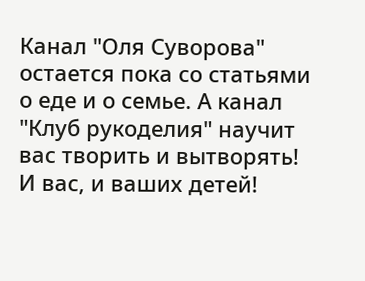Канал "Оля Суворова" остается пока со статьями о еде и о семье. А канал "Клуб рукоделия" научит вас творить и вытворять! И вас, и ваших детей!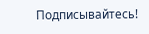Подписывайтесь!